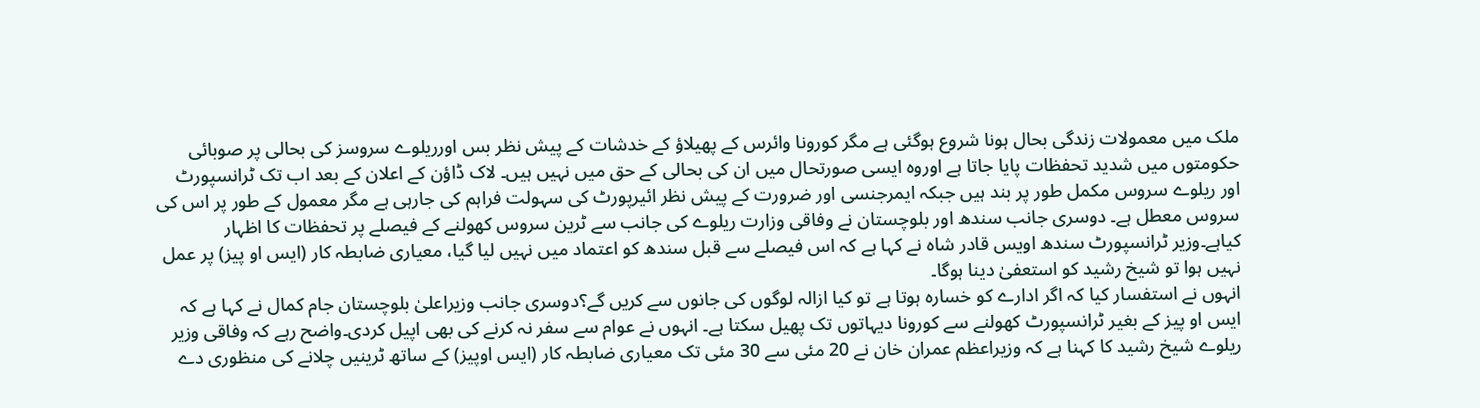ملک میں معمولات زندگی بحال ہونا شروع ہوگئی ہے مگر کورونا وائرس کے پھیلاؤ کے خدشات کے پیش نظر بس اورریلوے سروسز کی بحالی پر صوبائی حکومتوں میں شدید تحفظات پایا جاتا ہے اوروہ ایسی صورتحال میں ان کی بحالی کے حق میں نہیں ہیں۔ لاک ڈاؤن کے اعلان کے بعد اب تک ٹرانسپورٹ اور ریلوے سروس مکمل طور پر بند ہیں جبکہ ایمرجنسی اور ضرورت کے پیش نظر ائیرپورٹ کی سہولت فراہم کی جارہی ہے مگر معمول کے طور پر اس کی سروس معطل ہے۔ دوسری جانب سندھ اور بلوچستان نے وفاقی وزارت ریلوے کی جانب سے ٹرین سروس کھولنے کے فیصلے پر تحفظات کا اظہار کیاہے۔وزیر ٹرانسپورٹ سندھ اویس قادر شاہ نے کہا ہے کہ اس فیصلے سے قبل سندھ کو اعتماد میں نہیں لیا گیا، معیاری ضابطہ کار (ایس او پیز) پر عمل نہیں ہوا تو شیخ رشید کو استعفیٰ دینا ہوگا۔
انہوں نے استفسار کیا کہ اگر ادارے کو خسارہ ہوتا ہے تو کیا ازالہ لوگوں کی جانوں سے کریں گے؟دوسری جانب وزیراعلیٰ بلوچستان جام کمال نے کہا ہے کہ ایس او پیز کے بغیر ٹرانسپورٹ کھولنے سے کورونا دیہاتوں تک پھیل سکتا ہے۔ انہوں نے عوام سے سفر نہ کرنے کی بھی اپیل کردی۔واضح رہے کہ وفاقی وزیر ریلوے شیخ رشید کا کہنا ہے کہ وزیراعظم عمران خان نے 20 مئی سے 30 مئی تک معیاری ضابطہ کار (ایس اوپیز) کے ساتھ ٹرینیں چلانے کی منظوری دے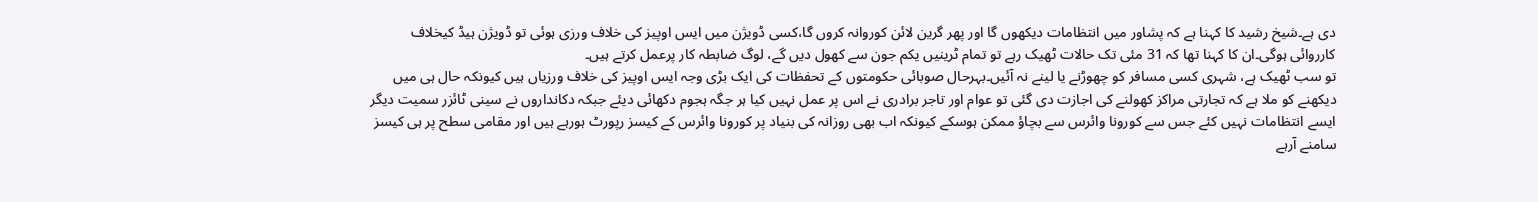دی ہے۔شیخ رشید کا کہنا ہے کہ پشاور میں انتظامات دیکھوں گا اور پھر گرین لائن کوروانہ کروں گا،کسی ڈویژن میں ایس اوپیز کی خلاف ورزی ہوئی تو ڈویژن ہیڈ کیخلاف کارروائی ہوگی۔ان کا کہنا تھا کہ 31 مئی تک حالات ٹھیک رہے تو تمام ٹرینیں یکم جون سے کھول دیں گے، لوگ ضابطہ کار پرعمل کرتے ہیں۔
تو سب ٹھیک ہے، شہری کسی مسافر کو چھوڑنے یا لینے نہ آئیں۔بہرحال صوبائی حکومتوں کے تحفظات کی ایک بڑی وجہ ایس اوپیز کی خلاف ورزیاں ہیں کیونکہ حال ہی میں دیکھنے کو ملا ہے کہ تجارتی مراکز کھولنے کی اجازت دی گئی تو عوام اور تاجر برادری نے اس پر عمل نہیں کیا ہر جگہ ہجوم دکھائی دیئے جبکہ دکانداروں نے سینی ٹائزر سمیت دیگر ایسے انتظامات نہیں کئے جس سے کورونا وائرس سے بچاؤ ممکن ہوسکے کیونکہ اب بھی روزانہ کی بنیاد پر کورونا وائرس کے کیسز رپورٹ ہورہے ہیں اور مقامی سطح پر ہی کیسز سامنے آرہے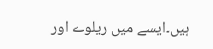ہیں۔ایسے میں ریلوے اور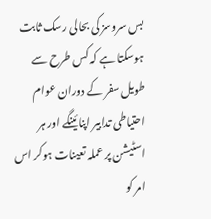بس سروسز کی بحالی رسک ثابت ہوسکتا ہے کہ کس طرح سے طویل سفر کے دوران عوام احتیاطی تدابیر اپنائینگے اور ہر اسٹیشن پر عملہ تعینات ہوکر اس امر کو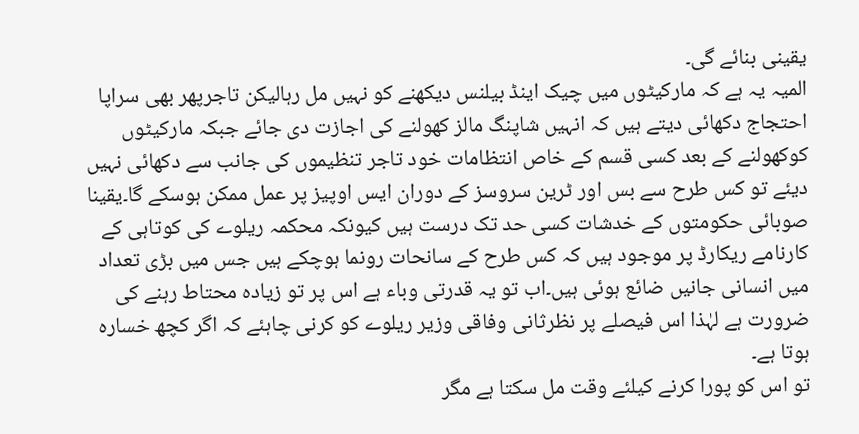یقینی بنائے گی۔
المیہ یہ ہے کہ مارکیٹوں میں چیک اینڈ بیلنس دیکھنے کو نہیں مل رہالیکن تاجرپھر بھی سراپا احتجاج دکھائی دیتے ہیں کہ انہیں شاپنگ مالز کھولنے کی اجازت دی جائے جبکہ مارکیٹوں کوکھولنے کے بعد کسی قسم کے خاص انتظامات خود تاجر تنظیموں کی جانب سے دکھائی نہیں دیئے تو کس طرح سے بس اور ٹرین سروسز کے دوران ایس اوپیز پر عمل ممکن ہوسکے گا۔یقینا صوبائی حکومتوں کے خدشات کسی حد تک درست ہیں کیونکہ محکمہ ریلوے کی کوتاہی کے کارنامے ریکارڈ پر موجود ہیں کہ کس طرح کے سانحات رونما ہوچکے ہیں جس میں بڑی تعداد میں انسانی جانیں ضائع ہوئی ہیں۔اب تو یہ قدرتی وباء ہے اس پر تو زیادہ محتاط رہنے کی ضرورت ہے لہٰذا اس فیصلے پر نظرثانی وفاقی وزیر ریلوے کو کرنی چاہئے کہ اگر کچھ خسارہ ہوتا ہے۔
تو اس کو پورا کرنے کیلئے وقت مل سکتا ہے مگر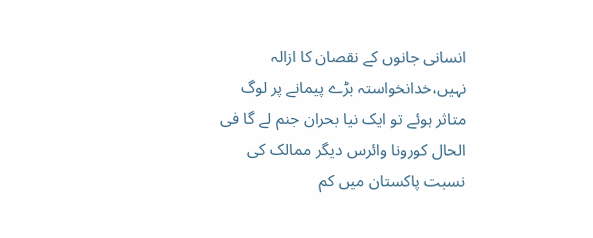انسانی جانوں کے نقصان کا ازالہ نہیں،خدانخواستہ بڑے پیمانے پر لوگ متاثر ہوئے تو ایک نیا بحران جنم لے گا فی الحال کورونا وائرس دیگر ممالک کی نسبت پاکستان میں کم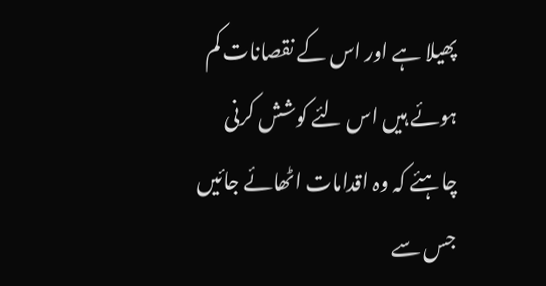پھیلا ہے اور اس کے نقصانات کم ہوئے ہیں اس لئے کوشش کرنی چاہئے کہ وہ اقدامات اٹھائے جائیں جس سے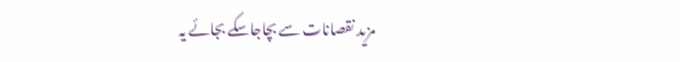مزید نقصانات سے بچاجاسکے بجائے یہ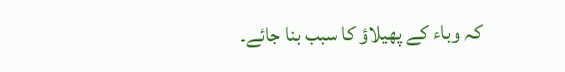کہ وباء کے پھیلاؤ کا سبب بنا جائے۔